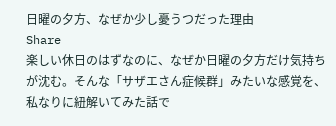日曜の夕方、なぜか少し憂うつだった理由
Share
楽しい休日のはずなのに、なぜか日曜の夕方だけ気持ちが沈む。そんな「サザエさん症候群」みたいな感覚を、私なりに紐解いてみた話で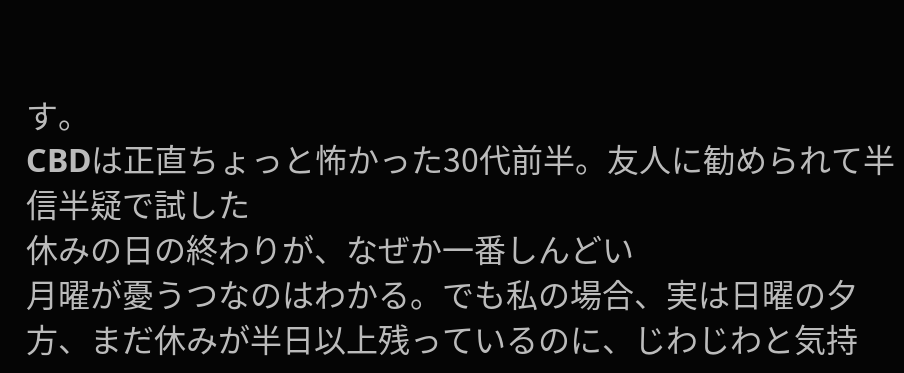す。
CBDは正直ちょっと怖かった30代前半。友人に勧められて半信半疑で試した
休みの日の終わりが、なぜか一番しんどい
月曜が憂うつなのはわかる。でも私の場合、実は日曜の夕方、まだ休みが半日以上残っているのに、じわじわと気持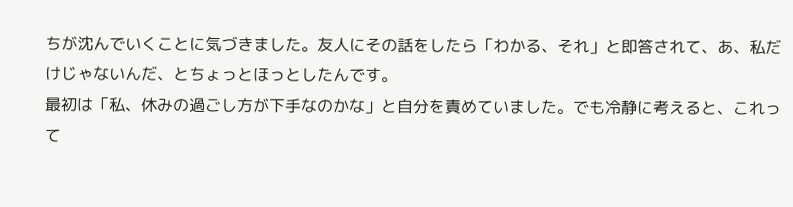ちが沈んでいくことに気づきました。友人にその話をしたら「わかる、それ」と即答されて、あ、私だけじゃないんだ、とちょっとほっとしたんです。
最初は「私、休みの過ごし方が下手なのかな」と自分を責めていました。でも冷静に考えると、これって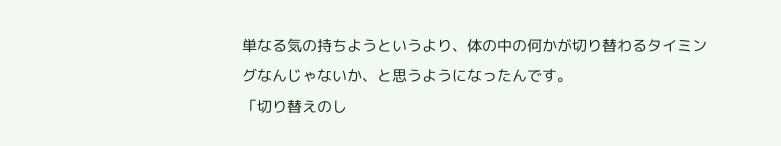単なる気の持ちようというより、体の中の何かが切り替わるタイミングなんじゃないか、と思うようになったんです。
「切り替えのし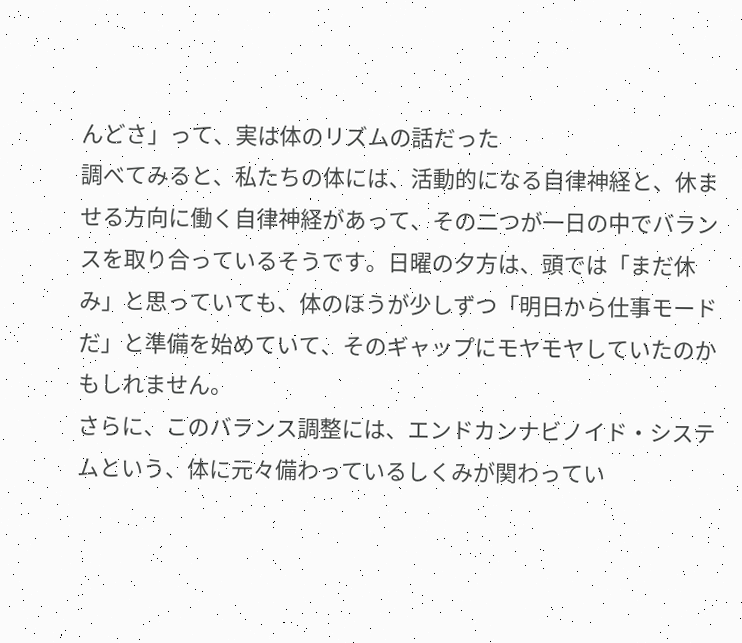んどさ」って、実は体のリズムの話だった
調べてみると、私たちの体には、活動的になる自律神経と、休ませる方向に働く自律神経があって、その二つが一日の中でバランスを取り合っているそうです。日曜の夕方は、頭では「まだ休み」と思っていても、体のほうが少しずつ「明日から仕事モードだ」と準備を始めていて、そのギャップにモヤモヤしていたのかもしれません。
さらに、このバランス調整には、エンドカンナビノイド・システムという、体に元々備わっているしくみが関わってい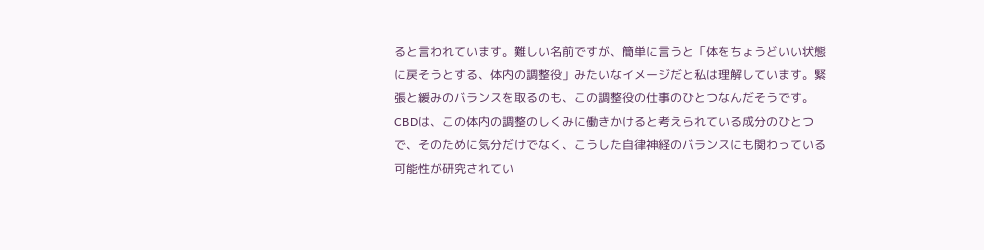ると言われています。難しい名前ですが、簡単に言うと「体をちょうどいい状態に戻そうとする、体内の調整役」みたいなイメージだと私は理解しています。緊張と緩みのバランスを取るのも、この調整役の仕事のひとつなんだそうです。
CBDは、この体内の調整のしくみに働きかけると考えられている成分のひとつで、そのために気分だけでなく、こうした自律神経のバランスにも関わっている可能性が研究されてい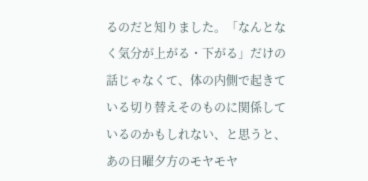るのだと知りました。「なんとなく気分が上がる・下がる」だけの話じゃなくて、体の内側で起きている切り替えそのものに関係しているのかもしれない、と思うと、あの日曜夕方のモヤモヤ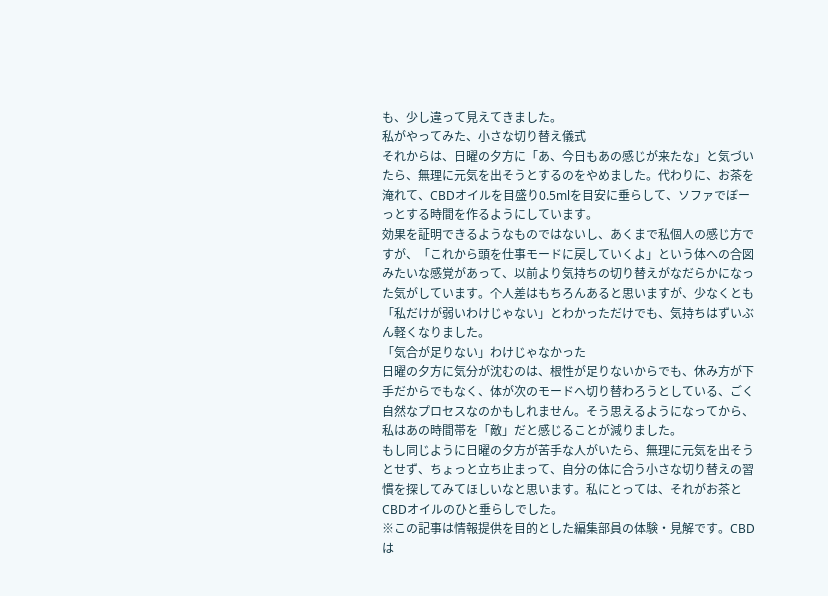も、少し違って見えてきました。
私がやってみた、小さな切り替え儀式
それからは、日曜の夕方に「あ、今日もあの感じが来たな」と気づいたら、無理に元気を出そうとするのをやめました。代わりに、お茶を淹れて、CBDオイルを目盛り0.5mlを目安に垂らして、ソファでぼーっとする時間を作るようにしています。
効果を証明できるようなものではないし、あくまで私個人の感じ方ですが、「これから頭を仕事モードに戻していくよ」という体への合図みたいな感覚があって、以前より気持ちの切り替えがなだらかになった気がしています。个人差はもちろんあると思いますが、少なくとも「私だけが弱いわけじゃない」とわかっただけでも、気持ちはずいぶん軽くなりました。
「気合が足りない」わけじゃなかった
日曜の夕方に気分が沈むのは、根性が足りないからでも、休み方が下手だからでもなく、体が次のモードへ切り替わろうとしている、ごく自然なプロセスなのかもしれません。そう思えるようになってから、私はあの時間帯を「敵」だと感じることが減りました。
もし同じように日曜の夕方が苦手な人がいたら、無理に元気を出そうとせず、ちょっと立ち止まって、自分の体に合う小さな切り替えの習慣を探してみてほしいなと思います。私にとっては、それがお茶とCBDオイルのひと垂らしでした。
※この記事は情報提供を目的とした編集部員の体験・見解です。CBDは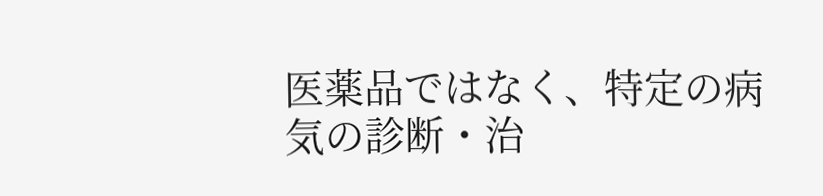医薬品ではなく、特定の病気の診断・治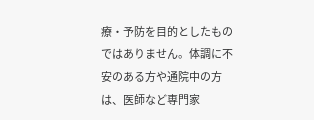療・予防を目的としたものではありません。体調に不安のある方や通院中の方は、医師など専門家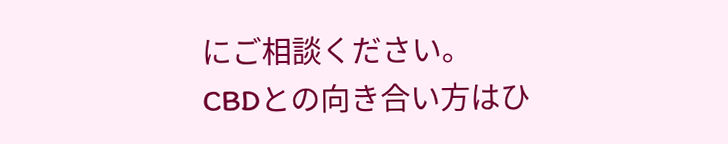にご相談ください。
CBDとの向き合い方はひ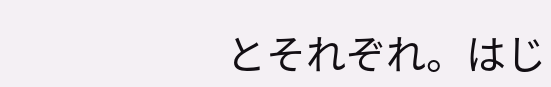とそれぞれ。はじ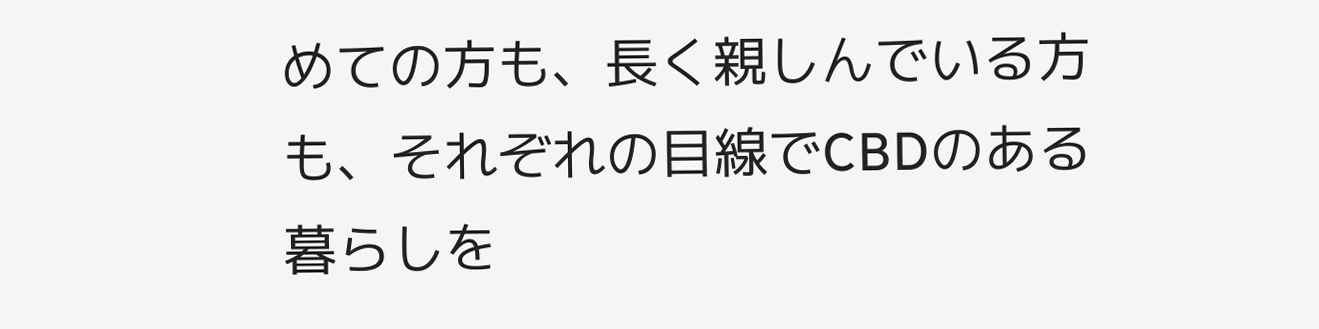めての方も、長く親しんでいる方も、それぞれの目線でCBDのある暮らしを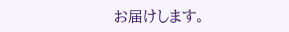お届けします。